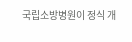국립소방병원이 정식 개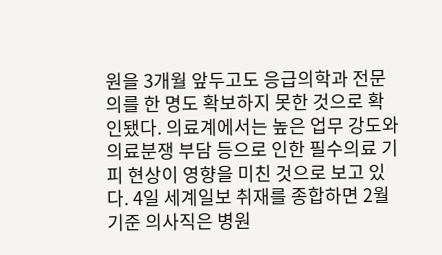원을 3개월 앞두고도 응급의학과 전문의를 한 명도 확보하지 못한 것으로 확인됐다. 의료계에서는 높은 업무 강도와 의료분쟁 부담 등으로 인한 필수의료 기피 현상이 영향을 미친 것으로 보고 있다. 4일 세계일보 취재를 종합하면 2월 기준 의사직은 병원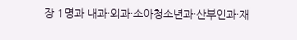장 1명과 내과·외과·소아청소년과·산부인과·재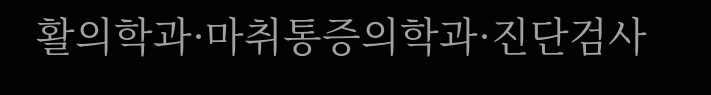활의학과·마취통증의학과·진단검사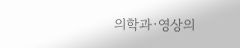의학과·영상의